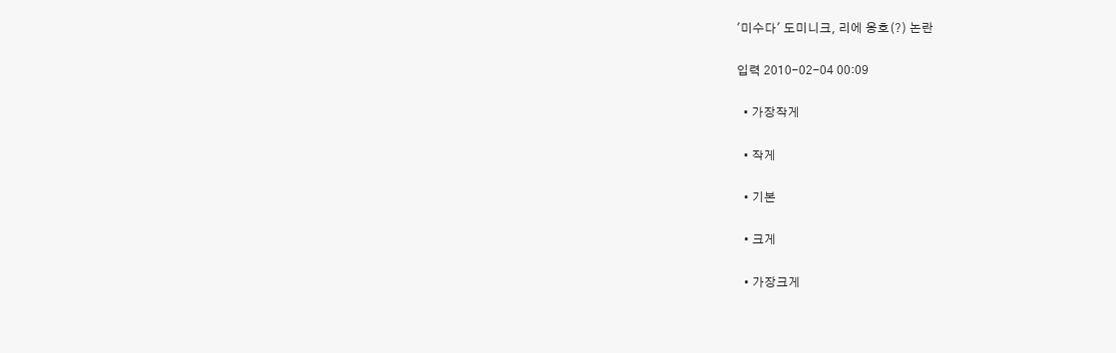'미수다' 도미니크, 리에 옹호(?) 논란

입력 2010-02-04 00:09

  • 가장작게

  • 작게

  • 기본

  • 크게

  • 가장크게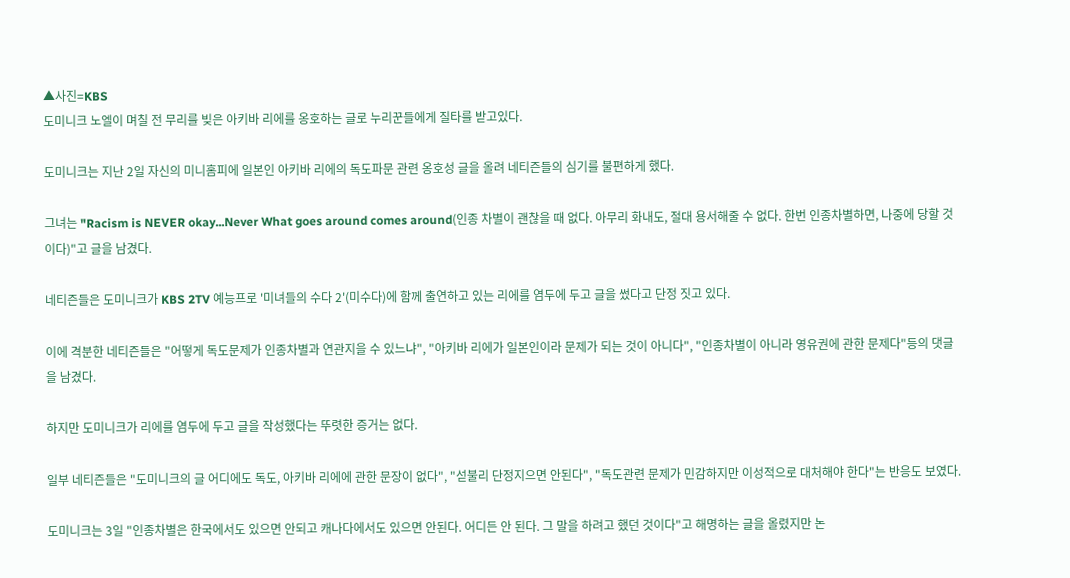▲사진=KBS
도미니크 노엘이 며칠 전 무리를 빚은 아키바 리에를 옹호하는 글로 누리꾼들에게 질타를 받고있다.

도미니크는 지난 2일 자신의 미니홈피에 일본인 아키바 리에의 독도파문 관련 옹호성 글을 올려 네티즌들의 심기를 불편하게 했다.

그녀는 "Racism is NEVER okay...Never What goes around comes around(인종 차별이 괜찮을 때 없다. 아무리 화내도, 절대 용서해줄 수 없다. 한번 인종차별하면, 나중에 당할 것이다)"고 글을 남겼다.

네티즌들은 도미니크가 KBS 2TV 예능프로 '미녀들의 수다 2'(미수다)에 함께 출연하고 있는 리에를 염두에 두고 글을 썼다고 단정 짓고 있다.

이에 격분한 네티즌들은 "어떻게 독도문제가 인종차별과 연관지을 수 있느냐", "아키바 리에가 일본인이라 문제가 되는 것이 아니다", "인종차별이 아니라 영유권에 관한 문제다"등의 댓글을 남겼다.

하지만 도미니크가 리에를 염두에 두고 글을 작성했다는 뚜렷한 증거는 없다.

일부 네티즌들은 "도미니크의 글 어디에도 독도, 아키바 리에에 관한 문장이 없다", "섣불리 단정지으면 안된다", "독도관련 문제가 민감하지만 이성적으로 대처해야 한다"는 반응도 보였다.

도미니크는 3일 "인종차별은 한국에서도 있으면 안되고 캐나다에서도 있으면 안된다. 어디든 안 된다. 그 말을 하려고 했던 것이다"고 해명하는 글을 올렸지만 논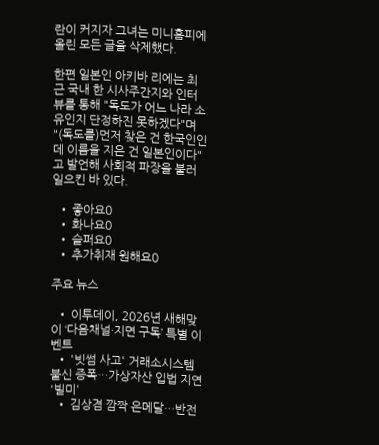란이 커지자 그녀는 미니홈피에 올린 모든 글을 삭제했다.

한편 일본인 아키바 리에는 최근 국내 한 시사주간지와 인터뷰를 통해 "독도가 어느 나라 소유인지 단정하진 못하겠다"며 "(독도를)먼저 찾은 건 한국인인데 이름을 지은 건 일본인이다"고 발언해 사회적 파장을 불러일으킨 바 있다.

  • 좋아요0
  • 화나요0
  • 슬퍼요0
  • 추가취재 원해요0

주요 뉴스

  • 이투데이, 2026년 새해맞이 ‘다음채널·지면 구독’ 특별 이벤트
  • '빗썸 사고' 거래소시스템 불신 증폭…가상자산 입법 지연 '빌미'
  • 김상겸 깜짝 은메달…반전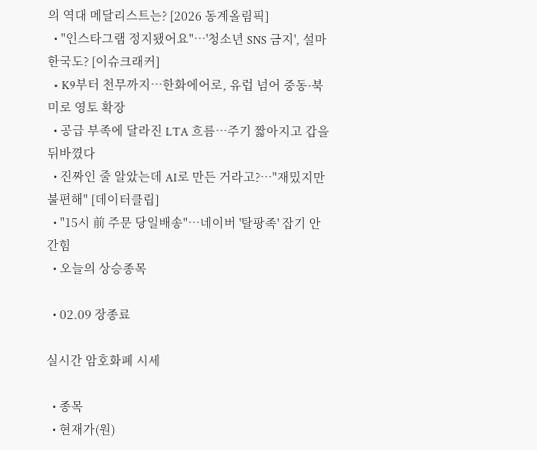의 역대 메달리스트는? [2026 동계올림픽]
  • "인스타그램 정지됐어요"⋯'청소년 SNS 금지', 설마 한국도? [이슈크래커]
  • K9부터 천무까지…한화에어로, 유럽 넘어 중동·북미로 영토 확장
  • 공급 부족에 달라진 LTA 흐름⋯주기 짧아지고 갑을 뒤바꼈다
  • 진짜인 줄 알았는데 AI로 만든 거라고?…"재밌지만 불편해" [데이터클립]
  • "15시 前 주문 당일배송"…네이버 '탈팡족' 잡기 안간힘
  • 오늘의 상승종목

  • 02.09 장종료

실시간 암호화폐 시세

  • 종목
  • 현재가(원)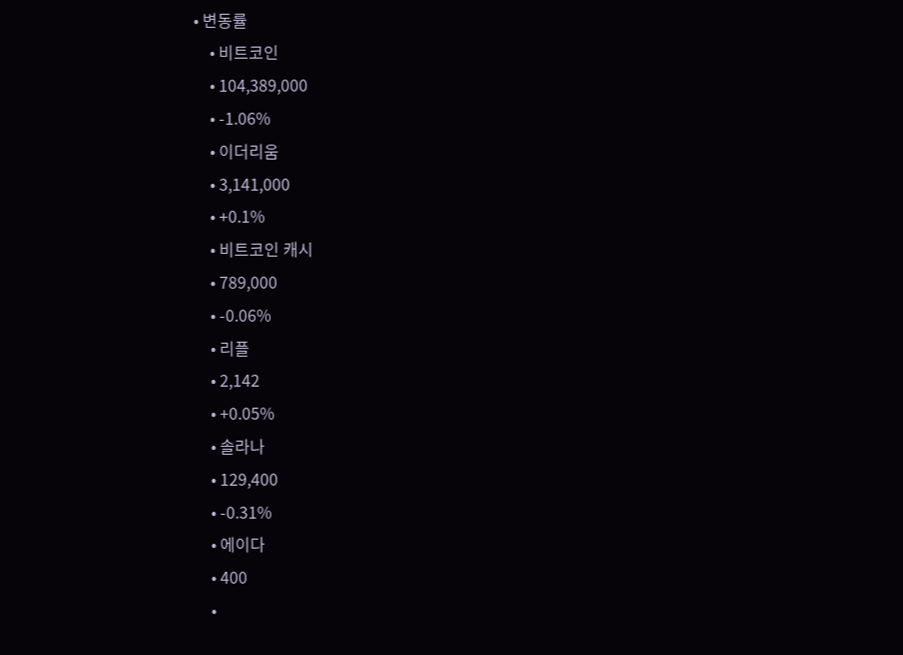• 변동률
    • 비트코인
    • 104,389,000
    • -1.06%
    • 이더리움
    • 3,141,000
    • +0.1%
    • 비트코인 캐시
    • 789,000
    • -0.06%
    • 리플
    • 2,142
    • +0.05%
    • 솔라나
    • 129,400
    • -0.31%
    • 에이다
    • 400
    •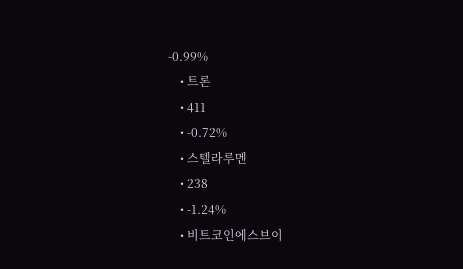-0.99%
    • 트론
    • 411
    • -0.72%
    • 스텔라루멘
    • 238
    • -1.24%
    • 비트코인에스브이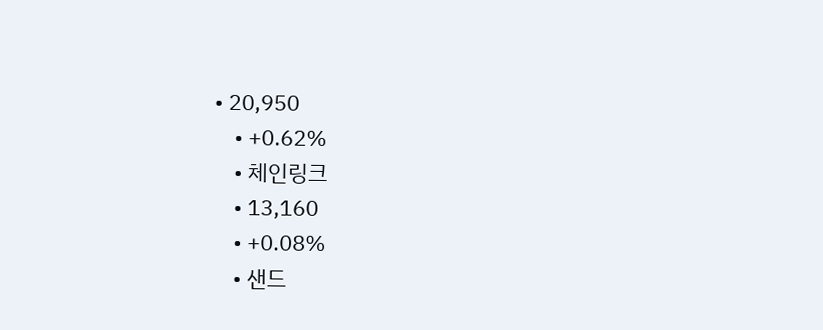• 20,950
    • +0.62%
    • 체인링크
    • 13,160
    • +0.08%
    • 샌드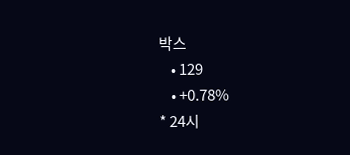박스
    • 129
    • +0.78%
* 24시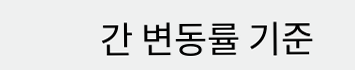간 변동률 기준